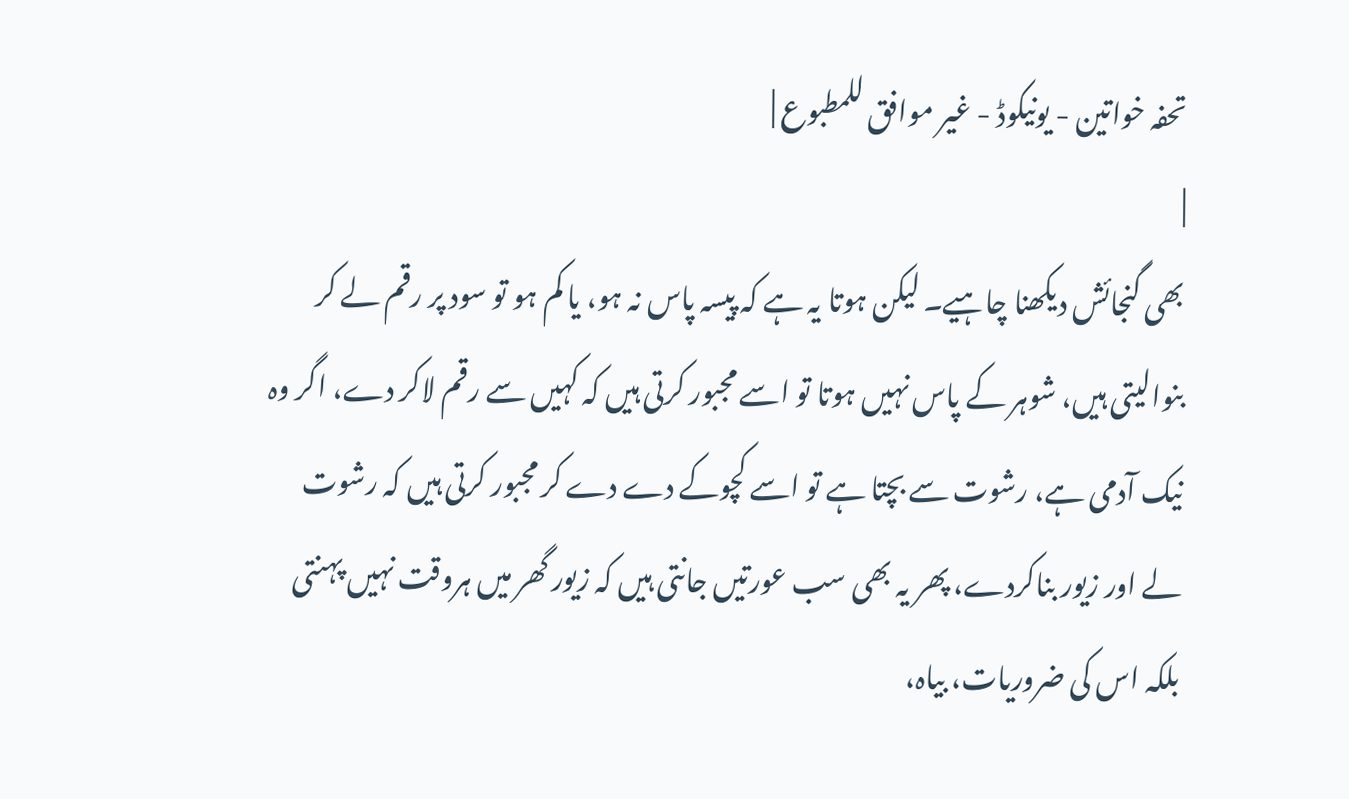تحفہ خواتین - یونیکوڈ - غیر موافق للمطبوع |
|
بھی گنجائش دیکھنا چاہیے۔ لیکن ہوتا یہ ہے کہ پیسہ پاس نہ ہو، یا کم ہو تو سود پر رقم لے کر بنوالیتی ہیں، شوہر کے پاس نہیں ہوتا تو اسے مجبور کرتی ہیں کہ کہیں سے رقم لاکر دے، اگر وہ نیک آدمی ہے، رشوت سے بچتا ہے تو اسے کچوکے دے دے کر مجبور کرتی ہیں کہ رشوت لے اور زیور بناکردے، پھر یہ بھی سب عورتیں جانتی ہیں کہ زیور گھر میں ہروقت نہیں پہنتی بلکہ اس کی ضروریات، بیاہ،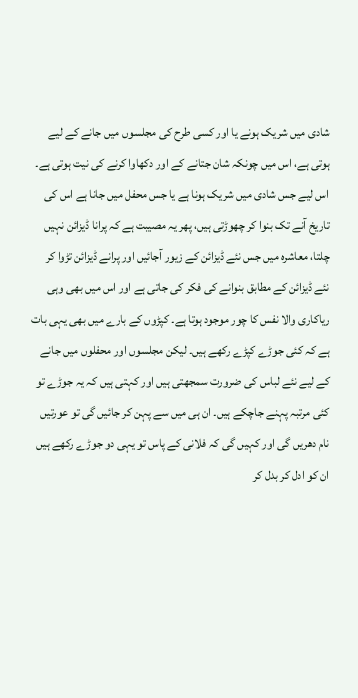شادی میں شریک ہونے یا اور کسی طرح کی مجلسوں میں جانے کے لیے ہوتی ہے، اس میں چونکہ شان جتانے کے اور دکھاوا کرنے کی نیت ہوتی ہے۔ اس لیے جس شادی میں شریک ہونا ہے یا جس محفل میں جانا ہے اس کی تاریخ آنے تک بنوا کر چھوڑتی ہیں، پھر یہ مصیبت ہے کہ پرانا ڈیزائن نہیں چلتا، معاشرہ میں جس نئے ڈیزائن کے زیور آجائیں اور پرانے ڈیزائن تڑوا کر نئے ڈیزائن کے مطابق بنوانے کی فکر کی جاتی ہے اور اس میں بھی وہی ریاکاری والا نفس کا چور موجود ہوتا ہے۔ کپڑوں کے بارے میں بھی یہی بات ہے کہ کئی جوڑے کپڑے رکھے ہیں۔ لیکن مجلسوں اور محفلوں میں جانے کے لیے نئے لباس کی ضرورت سمجھتی ہیں اور کہتی ہیں کہ یہ جوڑے تو کئی مرتبہ پہنے جاچکے ہیں۔ ان ہی میں سے پہن کر جائیں گی تو عورتیں نام دھریں گی اور کہیں گی کہ فلانی کے پاس تو یہی دو جوڑے رکھے ہیں ان کو ادل کر بدل کر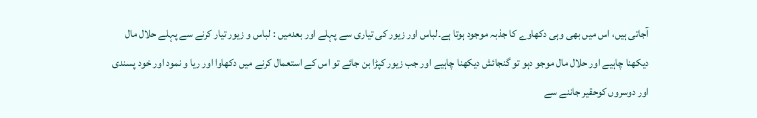آجاتی ہیں، اس میں بھی وہی دکھاوے کا جذبہ موجود ہوتا ہے۔لباس اور زیور کی تیاری سے پہلے اور بعدمیں : لباس و زیور تیار کرنے سے پہلے حلال مال دیکھنا چاہیے اور حلال مال موجو دہو تو گنجائش دیکھنا چاہیے اور جب زیور کپڑا بن جائے تو اس کے استعمال کرنے میں دکھاوا اور ریا و نمود اور خود پسندی اور دوسروں کوحقیر جاننے سے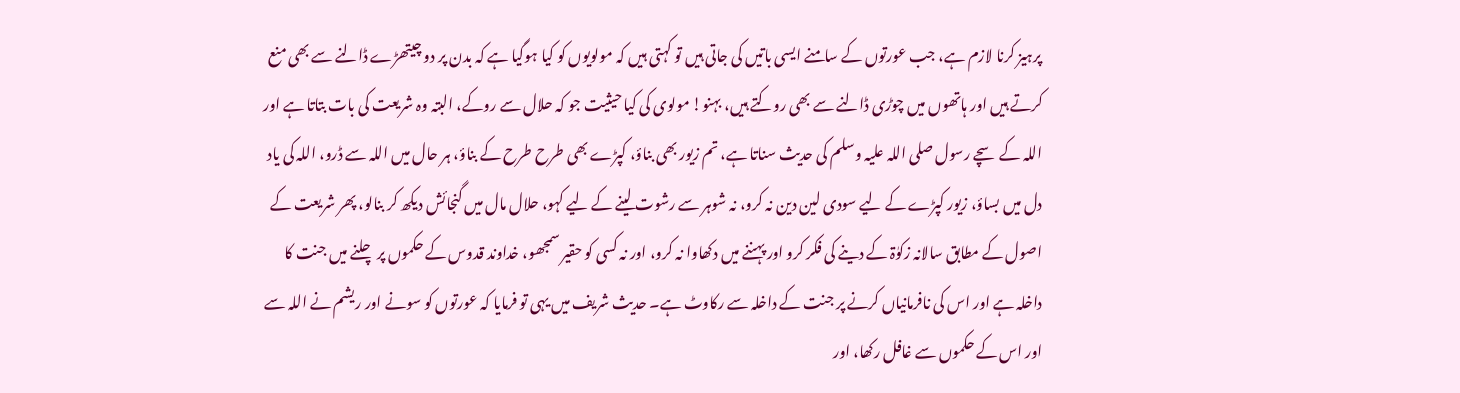پرہیز کرنا لازم ہے، جب عورتوں کے سامنے ایسی باتیں کی جاتی ہیں تو کہتی ہیں کہ مولویوں کو کیا ہوگیا ہے کہ بدن پر دو چیتھڑے ڈالنے سے بھی منع کرتے ہیں اور ہاتھوں میں چوڑی ڈالنے سے بھی روکتے ہیں، بہنو! مولوی کی کیا حیثیت جو کہ حلال سے روکے، البتہ وہ شریعت کی بات بتاتا ہے اور اللہ کے سچے رسول صلی اللہ علیہ وسلم کی حدیث سناتا ہے، تم زیور بھی بناؤ، کپڑے بھی طرح طرح کے بناؤ، ہر حال میں اللہ سے ڈرو، اللہ کی یاد دل میں بساؤ، زیور کپڑے کے لیے سودی لین دین نہ کرو، نہ شوہر سے رشوت لینے کے لیے کہو، حلال مال میں گنجائش دیکھ کر بنالو، پھر شریعت کے اصول کے مطابق سالانہ زکوٰۃ کے دینے کی فکر کرو اور پہننے میں دکھاوا نہ کرو، اور نہ کسی کو حقیر سمجھو، خداوند قدوس کے حکموں پر چلنے میں جنت کا داخلہ ہے اور اس کی نافرمانیاں کرنے پر جنت کے داخلہ سے رکاوٹ ہے۔ حدیث شریف میں یہی تو فرمایا کہ عورتوں کو سونے اور ریشم نے اللہ سے اور اس کے حکموں سے غافل رکھا، اور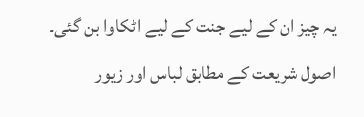یہ چیز ان کے لیے جنت کے لیے اٹکاوا بن گئی۔ اصول شریعت کے مطابق لباس اور زیور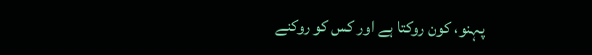پہنو، کون روکتا ہے اور کس کو روکنے